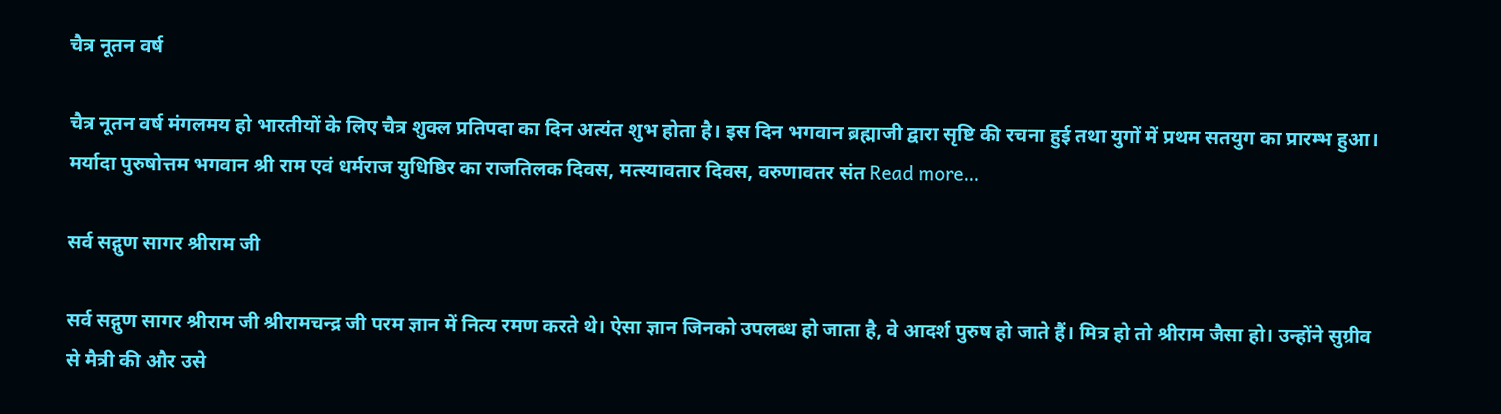चैत्र नूतन वर्ष

चैत्र नूतन वर्ष मंगलमय हो भारतीयों के लिए चैत्र शुक्ल प्रतिपदा का दिन अत्यंत शुभ होता है। इस दिन भगवान ब्रह्माजी द्वारा सृष्टि की रचना हुई तथा युगों में प्रथम सतयुग का प्रारम्भ हुआ।         मर्यादा पुरुषोत्तम भगवान श्री राम एवं धर्मराज युधिष्ठिर का राजतिलक दिवस, मत्स्यावतार दिवस, वरुणावतर संत Read more…

सर्व सद्गुण सागर श्रीराम जी

सर्व सद्गुण सागर श्रीराम जी श्रीरामचन्द्र जी परम ज्ञान में नित्य रमण करते थे। ऐसा ज्ञान जिनको उपलब्ध हो जाता है, वे आदर्श पुरुष हो जाते हैं। मित्र हो तो श्रीराम जैसा हो। उन्होंने सुग्रीव से मैत्री की और उसे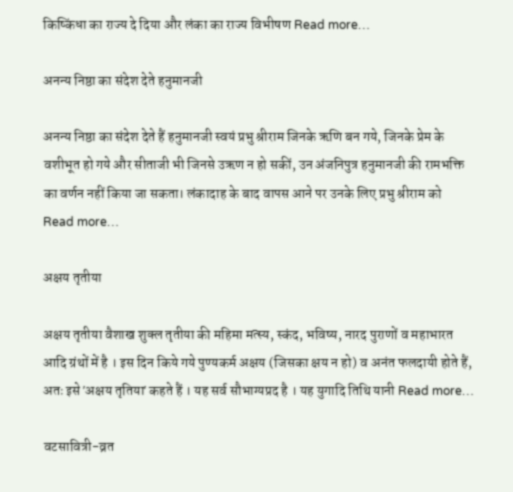किष्किंधा का राज्य दे दिया और लंका का राज्य विभीषण Read more…

अनन्य निष्ठा का संदेश देते हनुमानजी

अनन्य निष्ठा का संदेश देते हैं हनुमानजी स्वयं प्रभु श्रीराम जिनके ऋणि बन गये, जिनके प्रेम के वशीभूत हो गये और सीताजी भी जिनसे उऋण न हो सकीं, उन अंजनिपुत्र हनुमानजी की रामभक्ति का वर्णन नहीं किया जा सकता। लंकादाह के बाद वापस आने पर उनके लिए प्रभु श्रीराम को Read more…

अक्षय तृतीया

अक्षय तृतीया वैशाख शुक्ल तृतीया की महिमा मत्स्य, स्कंद, भविष्य, नारद पुराणों व महाभारत आदि ग्रंथों में है । इस दिन किये गये पुण्यकर्म अक्षय (जिसका क्षय न हो) व अनंत फलदायी होते हैं, अतः इसे ʹअक्षय तृतियाʹ कहते हैं । यह सर्व सौभाग्यप्रद है । यह युगादि तिथि यानी Read more…

वटसावित्री-व्रत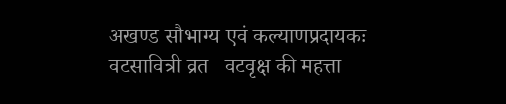अखण्ड सौभाग्य एवं कल्याणप्रदायकः वटसावित्री व्रत   वटवृक्ष की महत्ता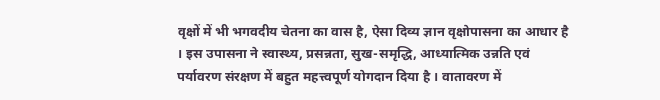वृक्षों में भी भगवदीय चेतना का वास है, ऐसा दिव्य ज्ञान वृक्षोपासना का आधार है । इस उपासना ने स्वास्थ्य, प्रसन्नता, सुख-समृद्धि, आध्यात्मिक उन्नति एवं पर्यावरण संरक्षण में बहुत महत्त्वपूर्ण योगदान दिया है । वातावरण में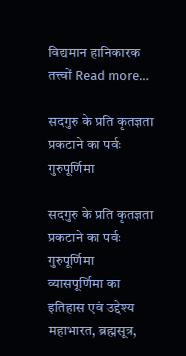विद्यमान हानिकारक तत्त्वों Read more…

सदगुरु के प्रति कृतज्ञता प्रकटाने का पर्वः गुरुपूर्णिमा

सदगुरु के प्रति कृतज्ञता प्रकटाने का पर्वः गुरुपूर्णिमा   व्यासपूर्णिमा का इतिहास एवं उद्देश्य           महाभारत, ब्रह्मसूत्र,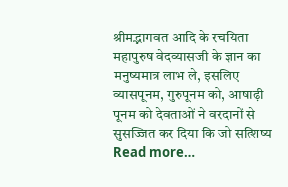श्रीमद्भागवत आदि के रचयिता महापुरुष वेदव्यासजी के ज्ञान का मनुष्यमात्र लाभ ले, इसलिए व्यासपूनम, गुरुपूनम को, आषाढ़ी पूनम को देवताओं ने वरदानों से सुसज्जित कर दिया कि जो सत्शिष्य Read more…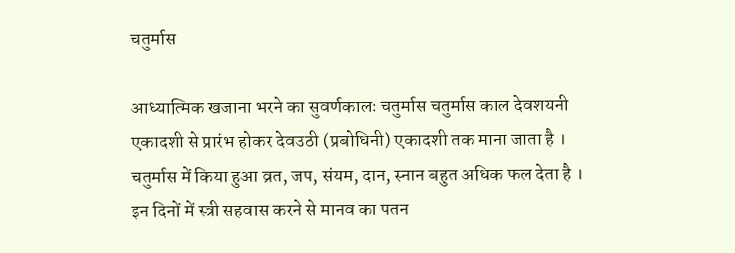चतुर्मास

आध्यात्मिक खजाना भरने का सुवर्णकालः चतुर्मास चतुर्मास काल देवशयनी एकादशी से प्रारंभ होकर देवउठी (प्रबोधिनी) एकादशी तक माना जाता है ।  चतुर्मास में किया हुआ व्रत, जप, संयम, दान, स्नान बहुत अधिक फल देता है । इन दिनों में स्त्री सहवास करने से मानव का पतन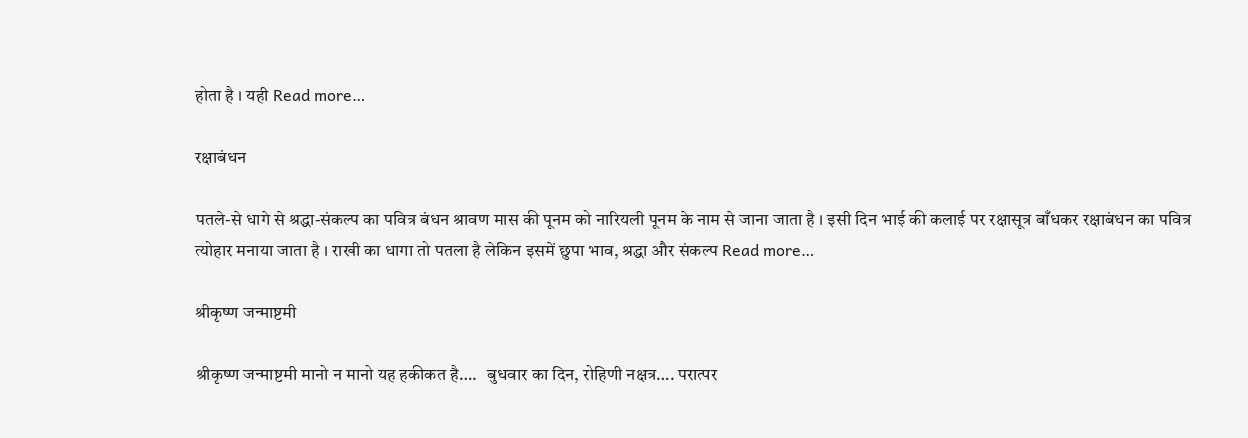होता है । यही Read more…

रक्षाबंधन

पतले-से धागे से श्रद्धा-संकल्प का पवित्र बंधन श्रावण मास की पूनम को नारियली पूनम के नाम से जाना जाता है । इसी दिन भाई की कलाई पर रक्षासूत्र बाँधकर रक्षाबंधन का पवित्र त्योहार मनाया जाता है । राखी का धागा तो पतला है लेकिन इसमें छुपा भाव, श्रद्धा और संकल्प Read more…

श्रीकृष्ण जन्माष्टमी

श्रीकृष्ण जन्माष्टमी मानो न मानो यह हकीकत है….   बुधवार का दिन, रोहिणी नक्षत्र…. परात्पर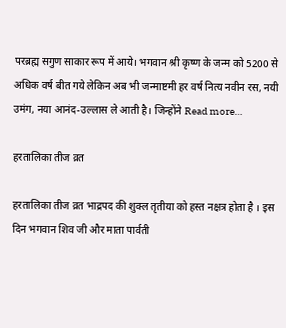परब्रह्म सगुण साकार रूप में आये। भगवान श्री कृष्ण के जन्म को 5200 से अधिक वर्ष बीत गये लेकिन अब भी जन्माष्टमी हर वर्ष नित्य नवीन रस, नयी उमंग, नया आनंद-उल्लास ले आती है। जिन्होंने Read more…

हरतालिका तीज व्रत

हरतालिका तीज व्रत भाद्रपद की शुक्ल तृतीया को हस्त नक्षत्र होता है । इस दिन भगवान शिव जी और माता पार्वती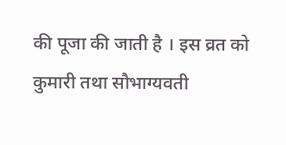की पूजा की जाती है । इस व्रत को कुमारी तथा सौभाग्यवती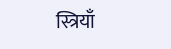स्त्रियाँ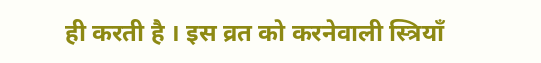ही करती है । इस व्रत को करनेवाली स्त्रियाँ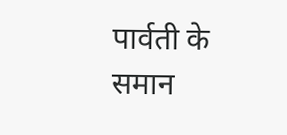पार्वती के समान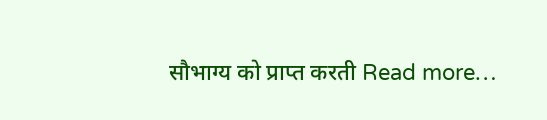सौभाग्य को प्राप्त करती Read more…